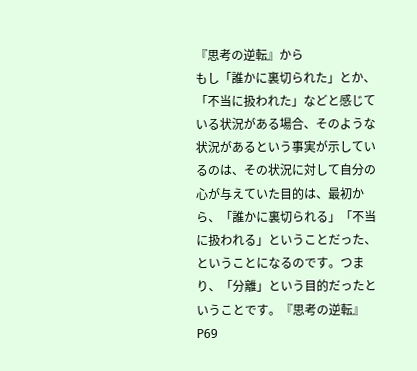『思考の逆転』から
もし「誰かに裏切られた」とか、「不当に扱われた」などと感じている状況がある場合、そのような状況があるという事実が示しているのは、その状況に対して自分の心が与えていた目的は、最初から、「誰かに裏切られる」「不当に扱われる」ということだった、ということになるのです。つまり、「分離」という目的だったということです。『思考の逆転』P69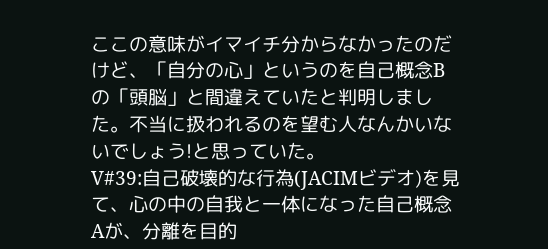ここの意味がイマイチ分からなかったのだけど、「自分の心」というのを自己概念Bの「頭脳」と間違えていたと判明しました。不当に扱われるのを望む人なんかいないでしょう!と思っていた。
V#39:自己破壊的な行為(JACIMビデオ)を見て、心の中の自我と一体になった自己概念Aが、分離を目的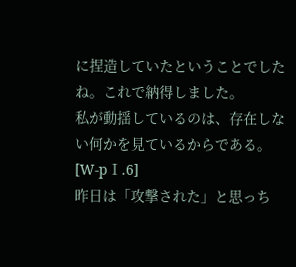に捏造していたということでしたね。これで納得しました。
私が動揺しているのは、存在しない何かを見ているからである。[W-pⅠ.6]
昨日は「攻撃された」と思っち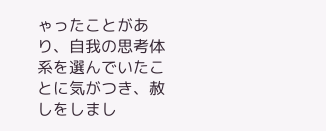ゃったことがあり、自我の思考体系を選んでいたことに気がつき、赦しをしまし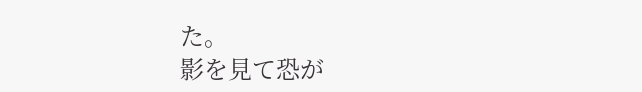た。
影を見て恐が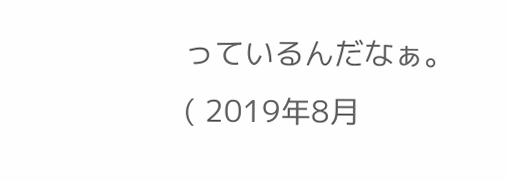っているんだなぁ。
( 2019年8月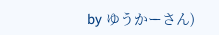by ゆうかーさん)